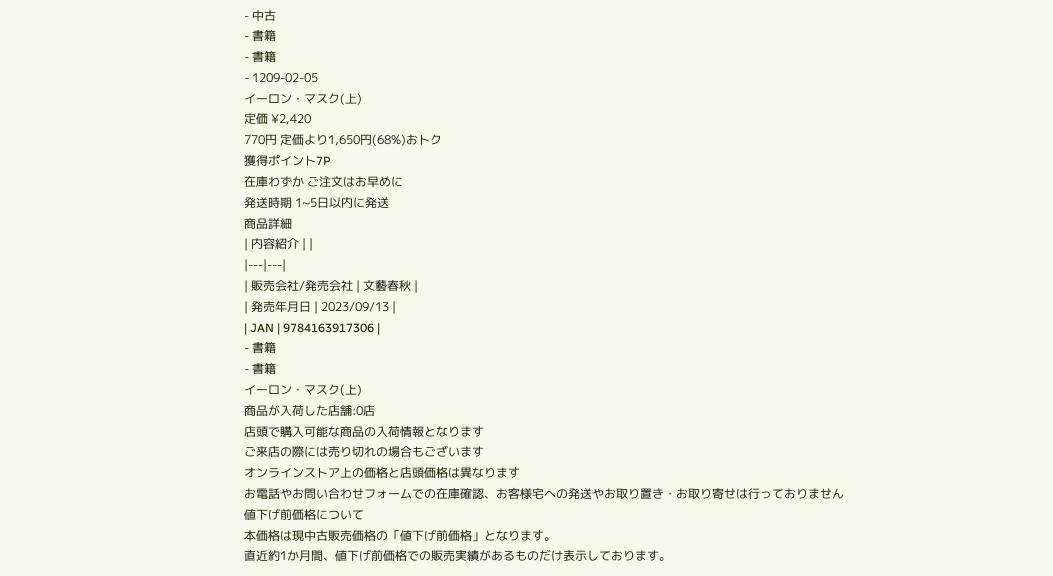- 中古
- 書籍
- 書籍
- 1209-02-05
イーロン・マスク(上)
定価 ¥2,420
770円 定価より1,650円(68%)おトク
獲得ポイント7P
在庫わずか ご注文はお早めに
発送時期 1~5日以内に発送
商品詳細
| 内容紹介 | |
|---|---|
| 販売会社/発売会社 | 文藝春秋 |
| 発売年月日 | 2023/09/13 |
| JAN | 9784163917306 |
- 書籍
- 書籍
イーロン・マスク(上)
商品が入荷した店舗:0店
店頭で購入可能な商品の入荷情報となります
ご来店の際には売り切れの場合もございます
オンラインストア上の価格と店頭価格は異なります
お電話やお問い合わせフォームでの在庫確認、お客様宅への発送やお取り置き・お取り寄せは行っておりません
値下げ前価格について
本価格は現中古販売価格の「値下げ前価格」となります。
直近約1か月間、値下げ前価格での販売実績があるものだけ表示しております。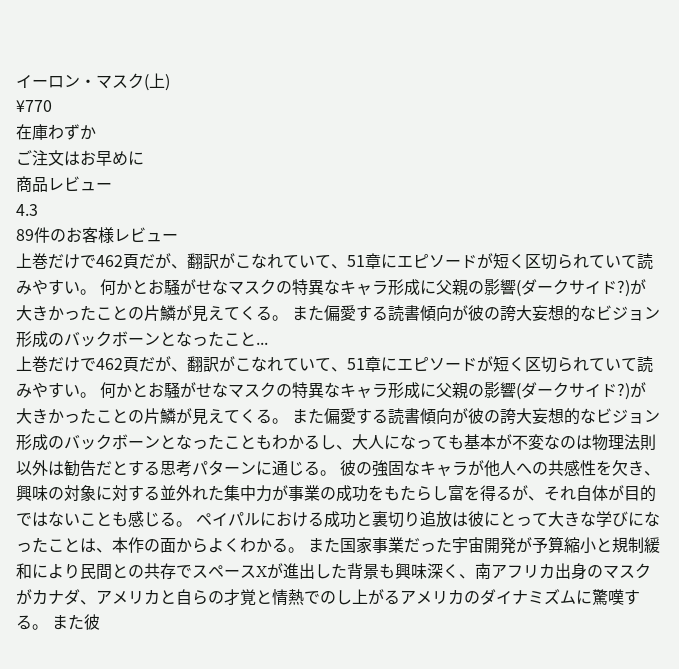イーロン・マスク(上)
¥770
在庫わずか
ご注文はお早めに
商品レビュー
4.3
89件のお客様レビュー
上巻だけで462頁だが、翻訳がこなれていて、51章にエピソードが短く区切られていて読みやすい。 何かとお騒がせなマスクの特異なキャラ形成に父親の影響(ダークサイド?)が大きかったことの片鱗が見えてくる。 また偏愛する読書傾向が彼の誇大妄想的なビジョン形成のバックボーンとなったこと...
上巻だけで462頁だが、翻訳がこなれていて、51章にエピソードが短く区切られていて読みやすい。 何かとお騒がせなマスクの特異なキャラ形成に父親の影響(ダークサイド?)が大きかったことの片鱗が見えてくる。 また偏愛する読書傾向が彼の誇大妄想的なビジョン形成のバックボーンとなったこともわかるし、大人になっても基本が不変なのは物理法則以外は勧告だとする思考パターンに通じる。 彼の強固なキャラが他人への共感性を欠き、興味の対象に対する並外れた集中力が事業の成功をもたらし富を得るが、それ自体が目的ではないことも感じる。 ペイパルにおける成功と裏切り追放は彼にとって大きな学びになったことは、本作の面からよくわかる。 また国家事業だった宇宙開発が予算縮小と規制緩和により民間との共存でスペースXが進出した背景も興味深く、南アフリカ出身のマスクがカナダ、アメリカと自らの才覚と情熱でのし上がるアメリカのダイナミズムに驚嘆する。 また彼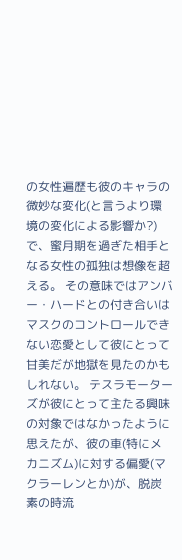の女性遍歴も彼のキャラの微妙な変化(と言うより環境の変化による影響か?)で、蜜月期を過ぎた相手となる女性の孤独は想像を超える。 その意味ではアンバー・ハードとの付き合いはマスクのコントロールできない恋愛として彼にとって甘美だが地獄を見たのかもしれない。 テスラモーターズが彼にとって主たる興味の対象ではなかったように思えたが、彼の車(特にメカニズム)に対する偏愛(マクラーレンとか)が、脱炭素の時流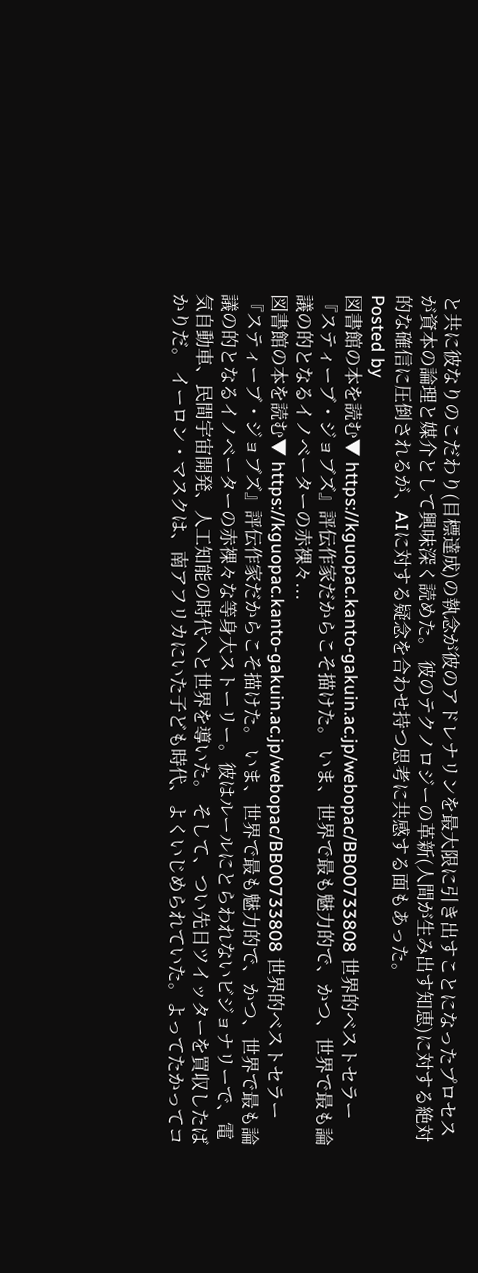と共に彼なりのこだわり(目標達成)の執念が彼のアドレナリンを最大限に引き出すことになったプロセスが資本の論理と媒介として興味深く読めた。 彼のテクノロジーの革新(人間が生み出す知恵)に対する絶対的な確信に圧倒されるが、AIに対する疑念を合わせ持つ思考に共感する面もあった。
Posted by
図書館の本を読む▼ https://kguopac.kanto-gakuin.ac.jp/webopac/BB00733808 世界的ベストセラー『スティーブ・ジョブズ』評伝作家だからこそ描けた。 いま、世界で最も魅力的で、かつ、世界で最も論議の的となるイノベーターの赤裸々...
図書館の本を読む▼ https://kguopac.kanto-gakuin.ac.jp/webopac/BB00733808 世界的ベストセラー『スティーブ・ジョブズ』評伝作家だからこそ描けた。 いま、世界で最も魅力的で、かつ、世界で最も論議の的となるイノベーターの赤裸々な等身大ストーリー。彼はルールにとらわれないビジョナリーで、電気自動車、民間宇宙開発、人工知能の時代へと世界を導いた。 そして、つい先日ツイッターを買収したばかりだ。 イーロン・マスクは、南アフリカにいた子ども時代、よくいじめられていた。よってたかってコ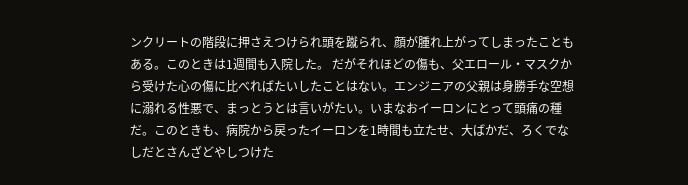ンクリートの階段に押さえつけられ頭を蹴られ、顔が腫れ上がってしまったこともある。このときは1週間も入院した。 だがそれほどの傷も、父エロール・マスクから受けた心の傷に比べればたいしたことはない。エンジニアの父親は身勝手な空想に溺れる性悪で、まっとうとは言いがたい。いまなおイーロンにとって頭痛の種だ。このときも、病院から戻ったイーロンを1時間も立たせ、大ばかだ、ろくでなしだとさんざどやしつけた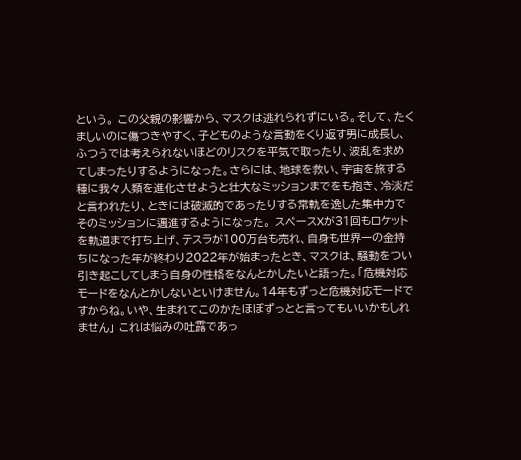という。 この父親の影響から、マスクは逃れられずにいる。そして、たくましいのに傷つきやすく、子どものような言動をくり返す男に成長し、ふつうでは考えられないほどのリスクを平気で取ったり、波乱を求めてしまったりするようになった。さらには、地球を救い、宇宙を旅する種に我々人類を進化させようと壮大なミッションまでをも抱き、冷淡だと言われたり、ときには破滅的であったりする常軌を逸した集中力でそのミッションに邁進するようになった。 スペースXが31回もロケットを軌道まで打ち上げ、テスラが100万台も売れ、自身も世界一の金持ちになった年が終わり2022年が始まったとき、マスクは、騒動をつい引き起こしてしまう自身の性格をなんとかしたいと語った。「危機対応モードをなんとかしないといけません。14年もずっと危機対応モードですからね。いや、生まれてこのかたほぼずっとと言ってもいいかもしれません」 これは悩みの吐露であっ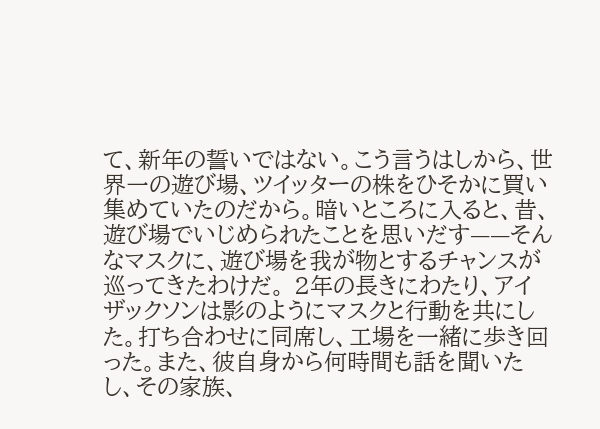て、新年の誓いではない。こう言うはしから、世界一の遊び場、ツイッターの株をひそかに買い集めていたのだから。暗いところに入ると、昔、遊び場でいじめられたことを思いだす——そんなマスクに、遊び場を我が物とするチャンスが巡ってきたわけだ。 2年の長きにわたり、アイザックソンは影のようにマスクと行動を共にした。打ち合わせに同席し、工場を一緒に歩き回った。また、彼自身から何時間も話を聞いたし、その家族、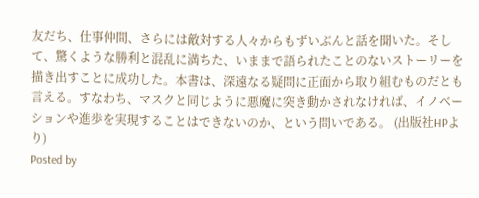友だち、仕事仲間、さらには敵対する人々からもずいぶんと話を聞いた。そして、驚くような勝利と混乱に満ちた、いままで語られたことのないストーリーを描き出すことに成功した。本書は、深遠なる疑問に正面から取り組むものだとも言える。すなわち、マスクと同じように悪魔に突き動かされなければ、イノベーションや進歩を実現することはできないのか、という問いである。 (出版社HPより)
Posted by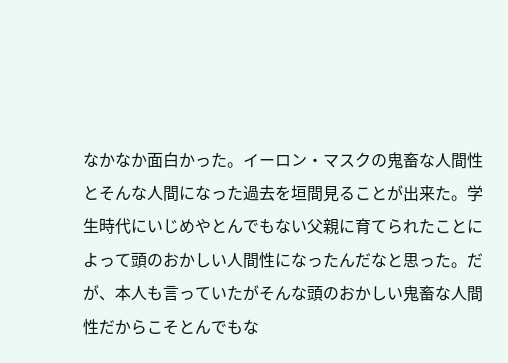なかなか面白かった。イーロン・マスクの鬼畜な人間性とそんな人間になった過去を垣間見ることが出来た。学生時代にいじめやとんでもない父親に育てられたことによって頭のおかしい人間性になったんだなと思った。だが、本人も言っていたがそんな頭のおかしい鬼畜な人間性だからこそとんでもな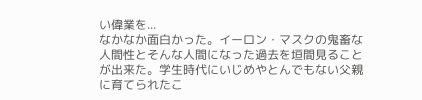い偉業を...
なかなか面白かった。イーロン・マスクの鬼畜な人間性とそんな人間になった過去を垣間見ることが出来た。学生時代にいじめやとんでもない父親に育てられたこ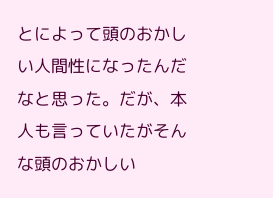とによって頭のおかしい人間性になったんだなと思った。だが、本人も言っていたがそんな頭のおかしい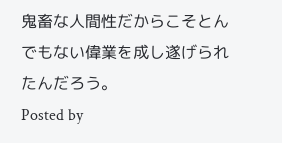鬼畜な人間性だからこそとんでもない偉業を成し遂げられたんだろう。
Posted by